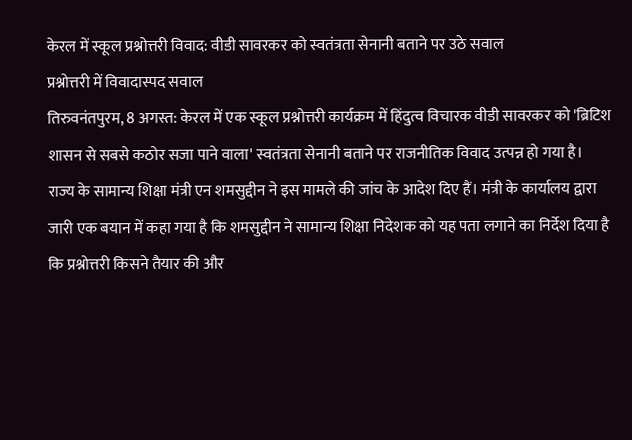केरल में स्कूल प्रश्नोत्तरी विवाद: वीडी सावरकर को स्वतंत्रता सेनानी बताने पर उठे सवाल
प्रश्नोत्तरी में विवादास्पद सवाल
तिरुवनंतपुरम, 8 अगस्त: केरल में एक स्कूल प्रश्नोत्तरी कार्यक्रम में हिंदुत्व विचारक वीडी सावरकर को 'ब्रिटिश शासन से सबसे कठोर सजा पाने वाला' स्वतंत्रता सेनानी बताने पर राजनीतिक विवाद उत्पन्न हो गया है। राज्य के सामान्य शिक्षा मंत्री एन शमसुद्दीन ने इस मामले की जांच के आदेश दिए हैं। मंत्री के कार्यालय द्वारा जारी एक बयान में कहा गया है कि शमसुद्दीन ने सामान्य शिक्षा निदेशक को यह पता लगाने का निर्देश दिया है कि प्रश्नोत्तरी किसने तैयार की और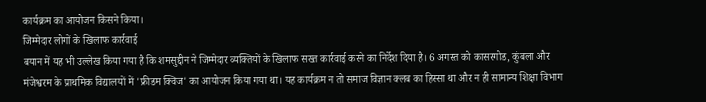कार्यक्रम का आयोजन किसने किया।
जिम्मेदार लोगों के खिलाफ कार्रवाई
बयान में यह भी उल्लेख किया गया है कि शमसुद्दीन ने जिम्मेदार व्यक्तियों के खिलाफ सख्त कार्रवाई करने का निर्देश दिया है। 6 अगस्त को कासरगोड, कुंबला और मंजेश्वरम के प्राथमिक विद्यालयों में 'फ्रीडम क्विज' का आयोजन किया गया था। यह कार्यक्रम न तो समाज विज्ञान क्लब का हिस्सा था और न ही सामान्य शिक्षा विभाग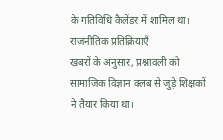के गतिविधि कैलेंडर में शामिल था।
राजनीतिक प्रतिक्रियाएँ
खबरों के अनुसार, प्रश्नावली को सामाजिक विज्ञान क्लब से जुड़े शिक्षकों ने तैयार किया था।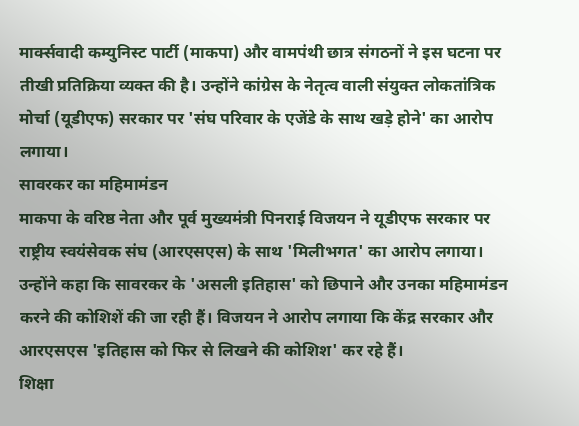मार्क्सवादी कम्युनिस्ट पार्टी (माकपा) और वामपंथी छात्र संगठनों ने इस घटना पर तीखी प्रतिक्रिया व्यक्त की है। उन्होंने कांग्रेस के नेतृत्व वाली संयुक्त लोकतांत्रिक मोर्चा (यूडीएफ) सरकार पर 'संघ परिवार के एजेंडे के साथ खड़े होने' का आरोप लगाया।
सावरकर का महिमामंडन
माकपा के वरिष्ठ नेता और पूर्व मुख्यमंत्री पिनराई विजयन ने यूडीएफ सरकार पर राष्ट्रीय स्वयंसेवक संघ (आरएसएस) के साथ 'मिलीभगत' का आरोप लगाया। उन्होंने कहा कि सावरकर के 'असली इतिहास' को छिपाने और उनका महिमामंडन करने की कोशिशें की जा रही हैं। विजयन ने आरोप लगाया कि केंद्र सरकार और आरएसएस 'इतिहास को फिर से लिखने की कोशिश' कर रहे हैं।
शिक्षा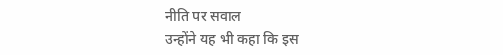नीति पर सवाल
उन्होंने यह भी कहा कि इस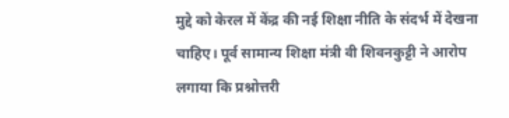मुद्दे को केरल में केंद्र की नई शिक्षा नीति के संदर्भ में देखना चाहिए। पूर्व सामान्य शिक्षा मंत्री वी शिवनकुट्टी ने आरोप लगाया कि प्रश्नोत्तरी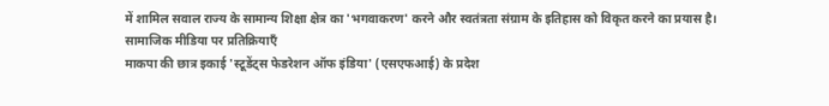में शामिल सवाल राज्य के सामान्य शिक्षा क्षेत्र का 'भगवाकरण' करने और स्वतंत्रता संग्राम के इतिहास को विकृत करने का प्रयास है।
सामाजिक मीडिया पर प्रतिक्रियाएँ
माकपा की छात्र इकाई 'स्टूडेंट्स फेडरेशन ऑफ इंडिया' (एसएफआई) के प्रदेश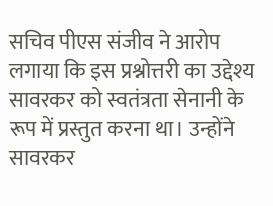सचिव पीएस संजीव ने आरोप लगाया कि इस प्रश्नोत्तरी का उद्देश्य सावरकर को स्वतंत्रता सेनानी के रूप में प्रस्तुत करना था। उन्होंने सावरकर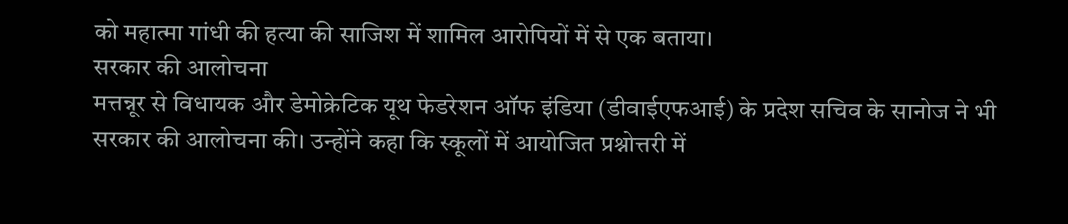को महात्मा गांधी की हत्या की साजिश में शामिल आरोपियों में से एक बताया।
सरकार की आलोचना
मत्तन्नूर से विधायक और डेमोक्रेटिक यूथ फेडरेशन ऑफ इंडिया (डीवाईएफआई) के प्रदेश सचिव के सानोज ने भी सरकार की आलोचना की। उन्होंने कहा कि स्कूलों में आयोजित प्रश्नोत्तरी में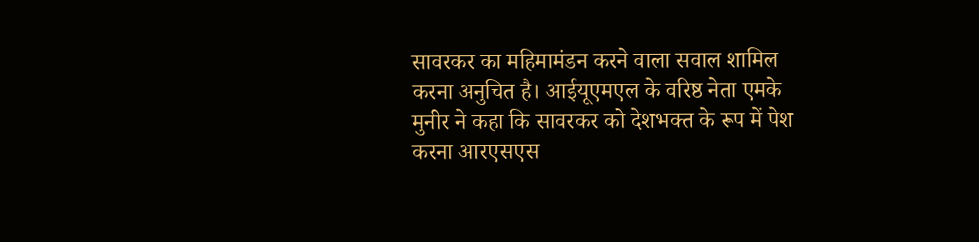सावरकर का महिमामंडन करने वाला सवाल शामिल करना अनुचित है। आईयूएमएल के वरिष्ठ नेता एमके मुनीर ने कहा कि सावरकर को देशभक्त के रूप में पेश करना आरएसएस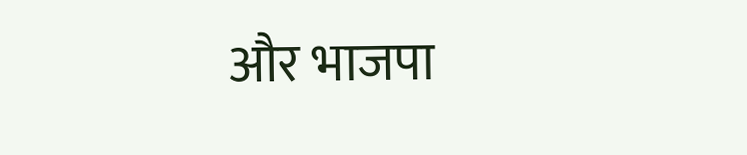और भाजपा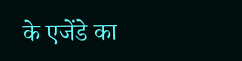के एजेंडे का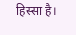हिस्सा है।